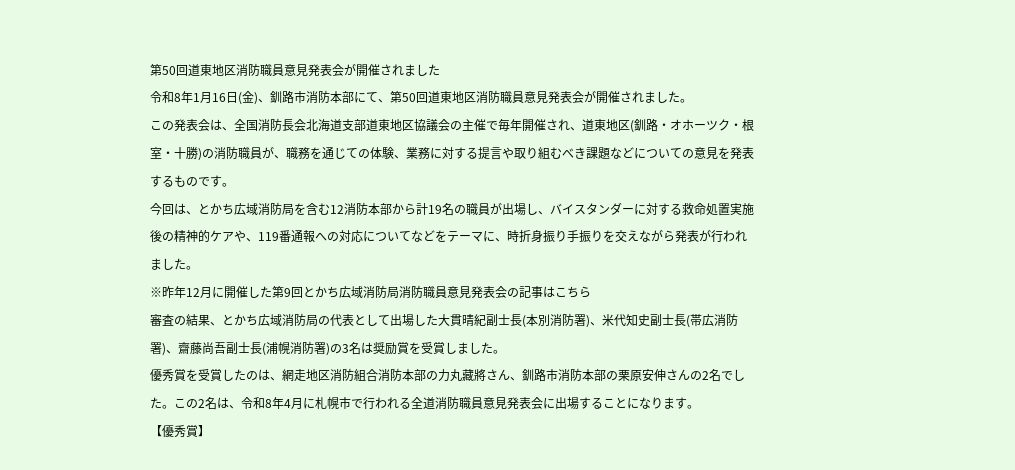第50回道東地区消防職員意見発表会が開催されました
令和8年1月16日(金)、釧路市消防本部にて、第50回道東地区消防職員意見発表会が開催されました。
この発表会は、全国消防長会北海道支部道東地区協議会の主催で毎年開催され、道東地区(釧路・オホーツク・根室・十勝)の消防職員が、職務を通じての体験、業務に対する提言や取り組むべき課題などについての意見を発表するものです。
今回は、とかち広域消防局を含む12消防本部から計19名の職員が出場し、バイスタンダーに対する救命処置実施後の精神的ケアや、119番通報への対応についてなどをテーマに、時折身振り手振りを交えながら発表が行われました。
※昨年12月に開催した第9回とかち広域消防局消防職員意見発表会の記事はこちら
審査の結果、とかち広域消防局の代表として出場した大貫晴紀副士長(本別消防署)、米代知史副士長(帯広消防署)、齋藤尚吾副士長(浦幌消防署)の3名は奨励賞を受賞しました。
優秀賞を受賞したのは、網走地区消防組合消防本部の力丸藏將さん、釧路市消防本部の栗原安伸さんの2名でした。この2名は、令和8年4月に札幌市で行われる全道消防職員意見発表会に出場することになります。
【優秀賞】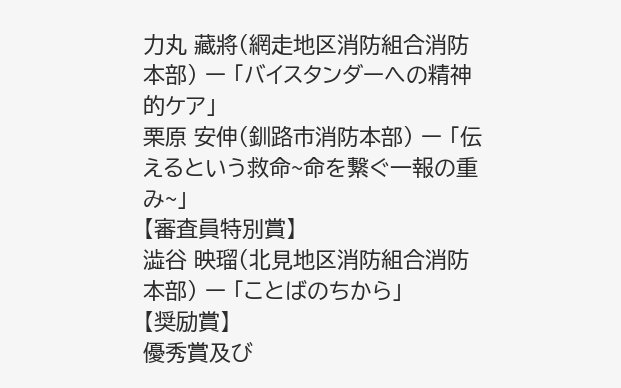力丸 藏將(網走地区消防組合消防本部) ー 「バイスタンダーへの精神的ケア」
栗原 安伸(釧路市消防本部) ー 「伝えるという救命~命を繋ぐ一報の重み~」
【審査員特別賞】
澁谷 映瑠(北見地区消防組合消防本部) ー 「ことばのちから」
【奨励賞】
優秀賞及び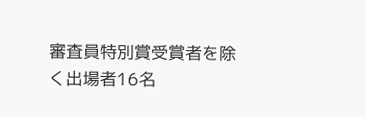審査員特別賞受賞者を除く出場者16名